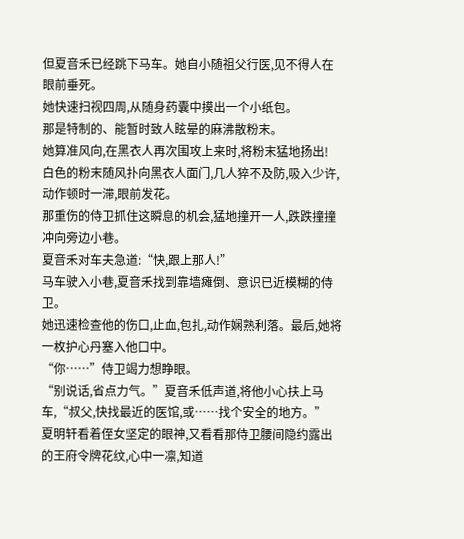但夏音禾已经跳下马车。她自小随祖父行医,见不得人在眼前垂死。
她快速扫视四周,从随身药囊中摸出一个小纸包。
那是特制的、能暂时致人眩晕的麻沸散粉末。
她算准风向,在黑衣人再次围攻上来时,将粉末猛地扬出!
白色的粉末随风扑向黑衣人面门,几人猝不及防,吸入少许,动作顿时一滞,眼前发花。
那重伤的侍卫抓住这瞬息的机会,猛地撞开一人,跌跌撞撞冲向旁边小巷。
夏音禾对车夫急道:“快,跟上那人!”
马车驶入小巷,夏音禾找到靠墙瘫倒、意识已近模糊的侍卫。
她迅速检查他的伤口,止血,包扎,动作娴熟利落。最后,她将一枚护心丹塞入他口中。
“你……”侍卫竭力想睁眼。
“别说话,省点力气。”夏音禾低声道,将他小心扶上马车,“叔父,快找最近的医馆,或……找个安全的地方。”
夏明轩看着侄女坚定的眼神,又看看那侍卫腰间隐约露出的王府令牌花纹,心中一凛,知道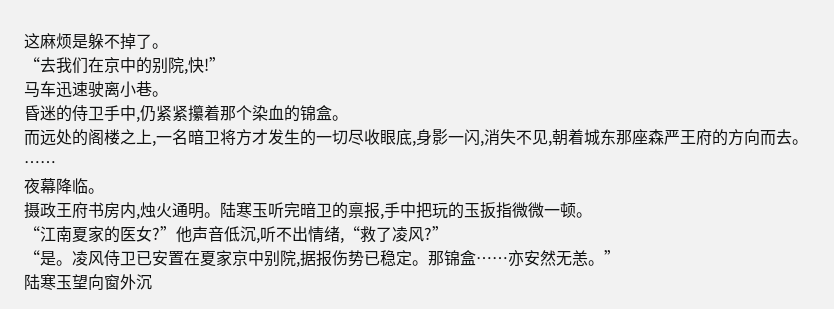这麻烦是躲不掉了。
“去我们在京中的别院,快!”
马车迅速驶离小巷。
昏迷的侍卫手中,仍紧紧攥着那个染血的锦盒。
而远处的阁楼之上,一名暗卫将方才发生的一切尽收眼底,身影一闪,消失不见,朝着城东那座森严王府的方向而去。
……
夜幕降临。
摄政王府书房内,烛火通明。陆寒玉听完暗卫的禀报,手中把玩的玉扳指微微一顿。
“江南夏家的医女?”他声音低沉,听不出情绪,“救了凌风?”
“是。凌风侍卫已安置在夏家京中别院,据报伤势已稳定。那锦盒……亦安然无恙。”
陆寒玉望向窗外沉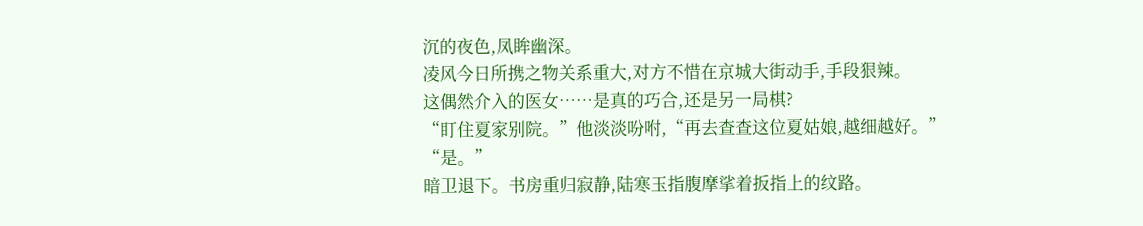沉的夜色,凤眸幽深。
凌风今日所携之物关系重大,对方不惜在京城大街动手,手段狠辣。
这偶然介入的医女……是真的巧合,还是另一局棋?
“盯住夏家别院。”他淡淡吩咐,“再去查查这位夏姑娘,越细越好。”
“是。”
暗卫退下。书房重归寂静,陆寒玉指腹摩挲着扳指上的纹路。